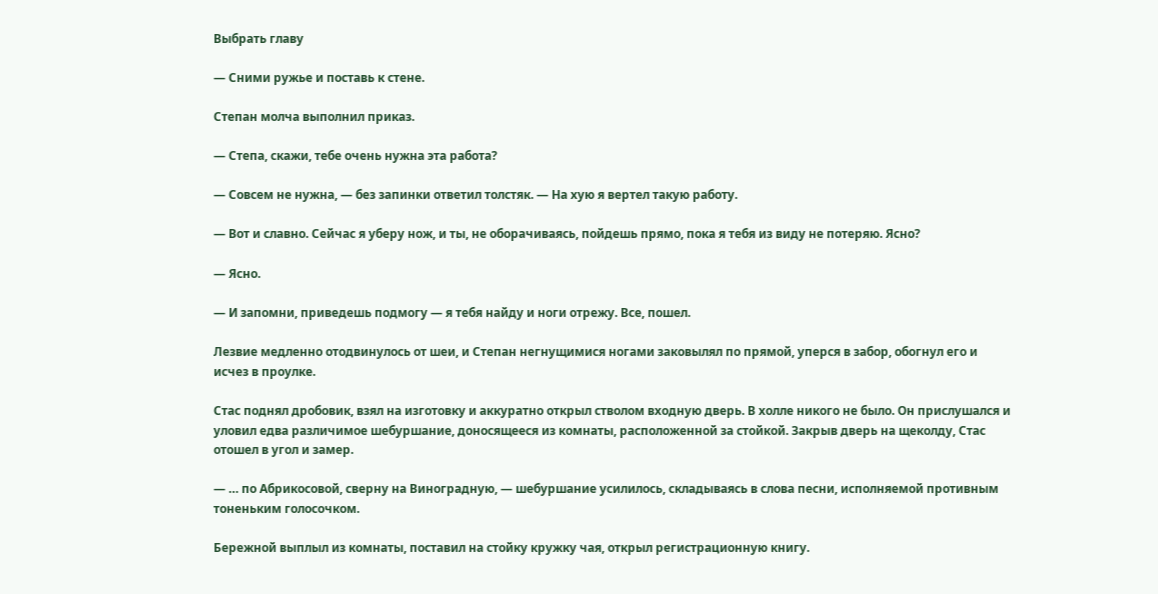Выбрать главу

— Сними ружье и поставь к стене.

Степан молча выполнил приказ.

— Степа, скажи, тебе очень нужна эта работа?

— Совсем не нужна, — без запинки ответил толстяк. — На хую я вертел такую работу.

— Вот и славно. Сейчас я уберу нож, и ты, не оборачиваясь, пойдешь прямо, пока я тебя из виду не потеряю. Ясно?

— Ясно.

— И запомни, приведешь подмогу — я тебя найду и ноги отрежу. Все, пошел.

Лезвие медленно отодвинулось от шеи, и Степан негнущимися ногами заковылял по прямой, уперся в забор, обогнул его и исчез в проулке.

Стас поднял дробовик, взял на изготовку и аккуратно открыл стволом входную дверь. В холле никого не было. Он прислушался и уловил едва различимое шебуршание, доносящееся из комнаты, расположенной за стойкой. Закрыв дверь на щеколду, Стас отошел в угол и замер.

— … по Абрикосовой, сверну на Виноградную, — шебуршание усилилось, складываясь в слова песни, исполняемой противным тоненьким голосочком.

Бережной выплыл из комнаты, поставил на стойку кружку чая, открыл регистрационную книгу.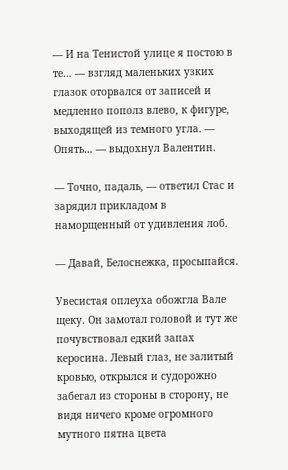— И на Тенистой улице я постою в те… — взгляд маленьких узких глазок оторвался от записей и медленно пополз влево, к фигуре, выходящей из темного угла. — Опять… — выдохнул Валентин.

— Точно, падаль, — ответил Стас и зарядил прикладом в наморщенный от удивления лоб.

— Давай, Белоснежка, просыпайся.

Увесистая оплеуха обожгла Вале щеку. Он замотал головой и тут же почувствовал едкий запах керосина. Левый глаз, не залитый кровью, открылся и судорожно забегал из стороны в сторону, не видя ничего кроме огромного мутного пятна цвета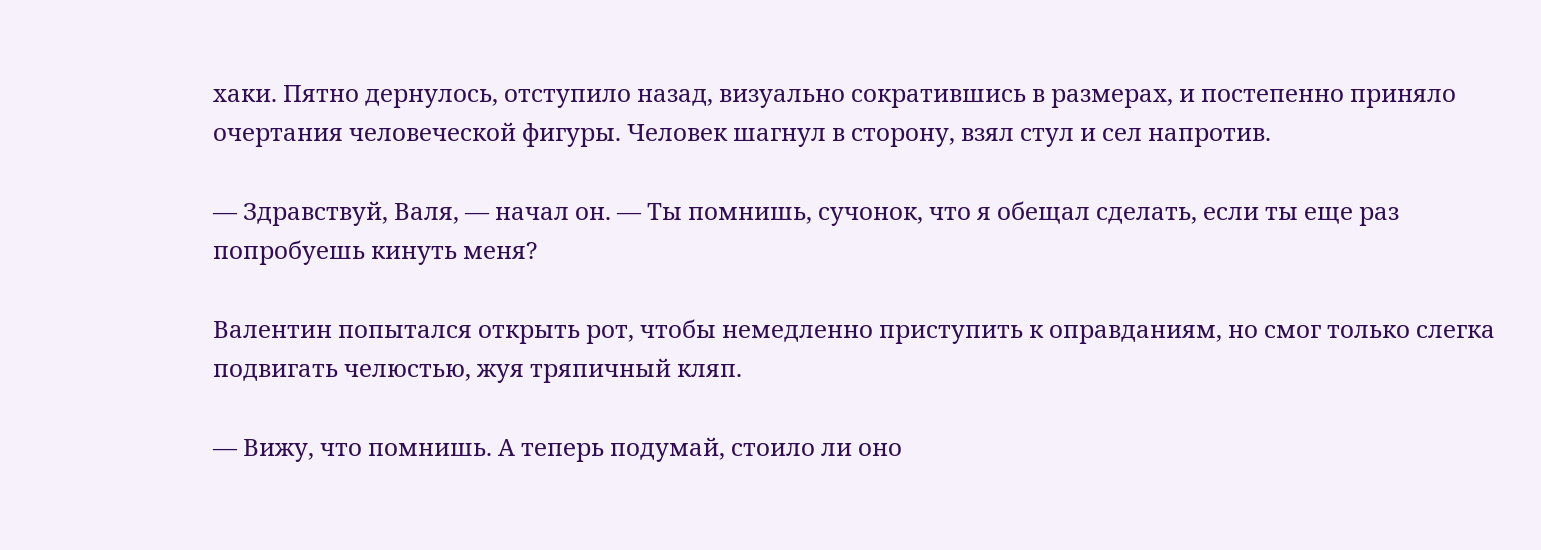хаки. Пятно дернулось, отступило назад, визуально сократившись в размерах, и постепенно приняло очертания человеческой фигуры. Человек шагнул в сторону, взял стул и сел напротив.

— Здравствуй, Валя, — начал он. — Ты помнишь, сучонок, что я обещал сделать, если ты еще раз попробуешь кинуть меня?

Валентин попытался открыть рот, чтобы немедленно приступить к оправданиям, но смог только слегка подвигать челюстью, жуя тряпичный кляп.

— Вижу, что помнишь. А теперь подумай, стоило ли оно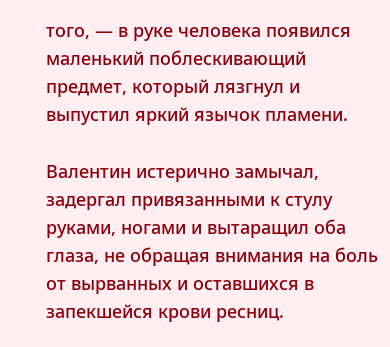того, — в руке человека появился маленький поблескивающий предмет, который лязгнул и выпустил яркий язычок пламени.

Валентин истерично замычал, задергал привязанными к стулу руками, ногами и вытаращил оба глаза, не обращая внимания на боль от вырванных и оставшихся в запекшейся крови ресниц.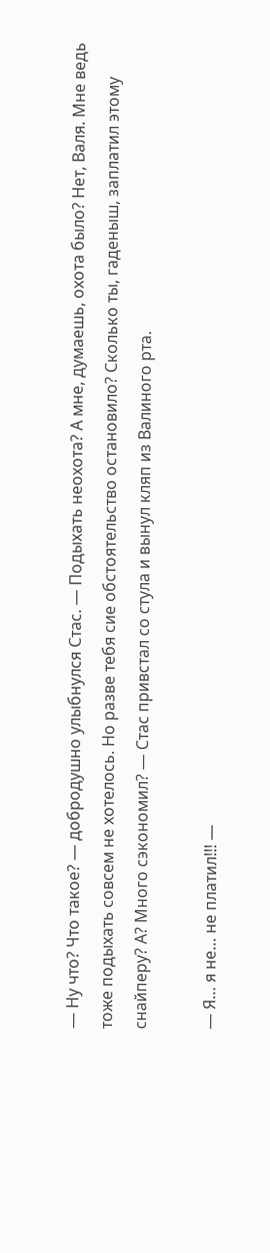— Ну что? Что такое? — добродушно улыбнулся Стас. — Подыхать неохота? А мне, думаешь, охота было? Нет, Валя. Мне ведь тоже подыхать совсем не хотелось. Но разве тебя сие обстоятельство остановило? Сколько ты, гаденыш, заплатил этому снайперу? А? Много сэкономил? — Стас привстал со стула и вынул кляп из Валиного рта.

— Я… я не… не платил!!! —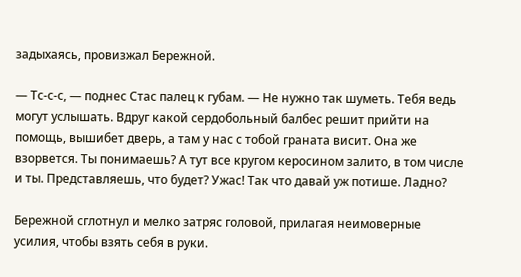задыхаясь, провизжал Бережной.

— Тс-с-с, — поднес Стас палец к губам. — Не нужно так шуметь. Тебя ведь могут услышать. Вдруг какой сердобольный балбес решит прийти на помощь, вышибет дверь, а там у нас с тобой граната висит. Она же взорвется. Ты понимаешь? А тут все кругом керосином залито, в том числе и ты. Представляешь, что будет? Ужас! Так что давай уж потише. Ладно?

Бережной сглотнул и мелко затряс головой, прилагая неимоверные усилия, чтобы взять себя в руки.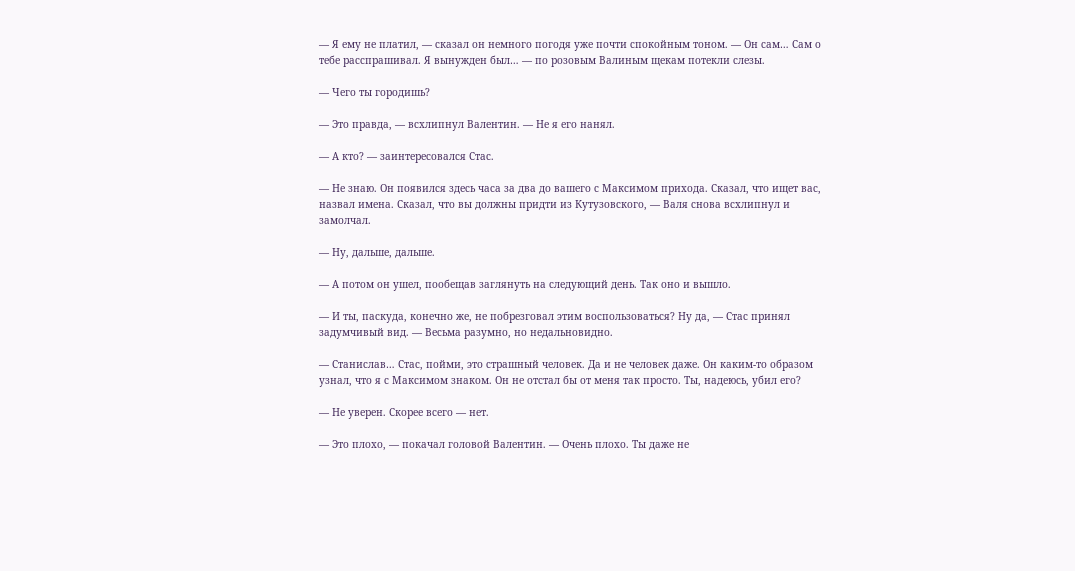— Я ему не платил, — сказал он немного погодя уже почти спокойным тоном. — Он сам… Сам о тебе расспрашивал. Я вынужден был… — по розовым Валиным щекам потекли слезы.

— Чего ты городишь?

— Это правда, — всхлипнул Валентин. — Не я его нанял.

— А кто? — заинтересовался Стас.

— Не знаю. Он появился здесь часа за два до вашего с Максимом прихода. Сказал, что ищет вас, назвал имена. Сказал, что вы должны придти из Кутузовского, — Валя снова всхлипнул и замолчал.

— Ну, дальше, дальше.

— А потом он ушел, пообещав заглянуть на следующий день. Так оно и вышло.

— И ты, паскуда, конечно же, не побрезговал этим воспользоваться? Ну да, — Стас принял задумчивый вид. — Весьма разумно, но недальновидно.

— Станислав… Стас, пойми, это страшный человек. Да и не человек даже. Он каким-то образом узнал, что я с Максимом знаком. Он не отстал бы от меня так просто. Ты, надеюсь, убил его?

— Не уверен. Скорее всего — нет.

— Это плохо, — покачал головой Валентин. — Очень плохо. Ты даже не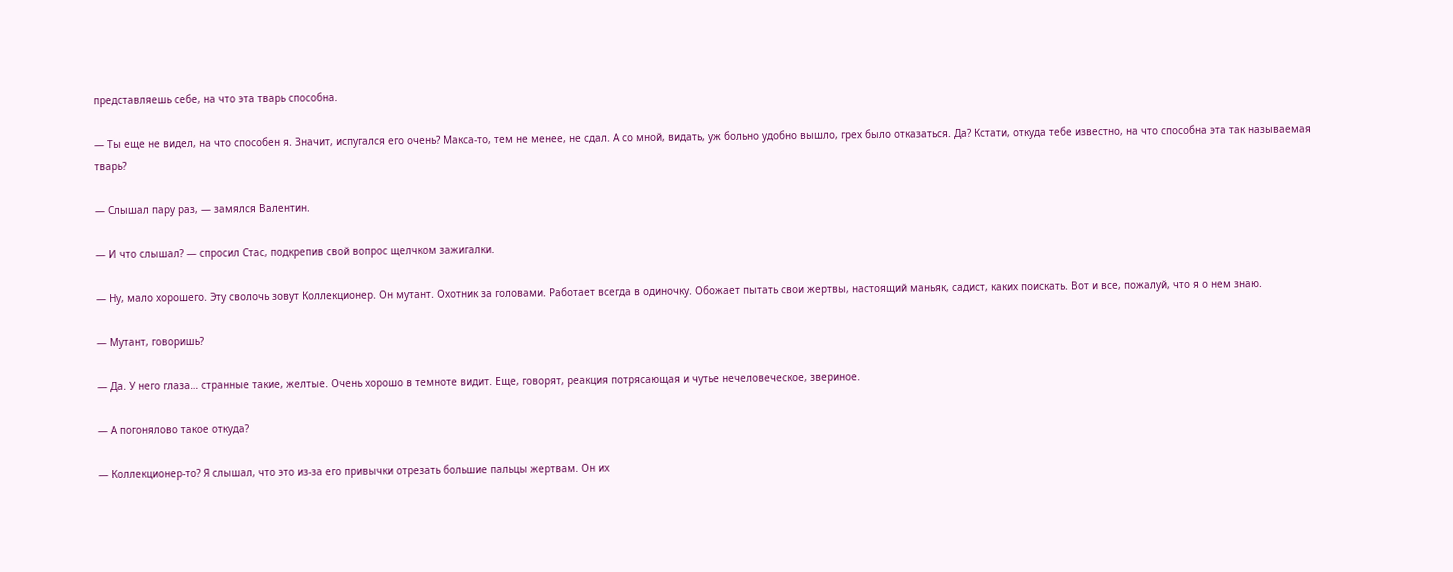представляешь себе, на что эта тварь способна.

— Ты еще не видел, на что способен я. Значит, испугался его очень? Макса-то, тем не менее, не сдал. А со мной, видать, уж больно удобно вышло, грех было отказаться. Да? Кстати, откуда тебе известно, на что способна эта так называемая тварь?

— Слышал пару раз, — замялся Валентин.

— И что слышал? — спросил Стас, подкрепив свой вопрос щелчком зажигалки.

— Ну, мало хорошего. Эту сволочь зовут Коллекционер. Он мутант. Охотник за головами. Работает всегда в одиночку. Обожает пытать свои жертвы, настоящий маньяк, садист, каких поискать. Вот и все, пожалуй, что я о нем знаю.

— Мутант, говоришь?

— Да. У него глаза… странные такие, желтые. Очень хорошо в темноте видит. Еще, говорят, реакция потрясающая и чутье нечеловеческое, звериное.

— А погонялово такое откуда?

— Коллекционер-то? Я слышал, что это из-за его привычки отрезать большие пальцы жертвам. Он их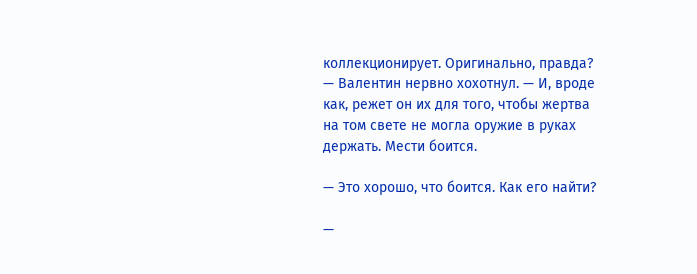коллекционирует. Оригинально, правда? — Валентин нервно хохотнул. — И, вроде как, режет он их для того, чтобы жертва на том свете не могла оружие в руках держать. Мести боится.

— Это хорошо, что боится. Как его найти?

—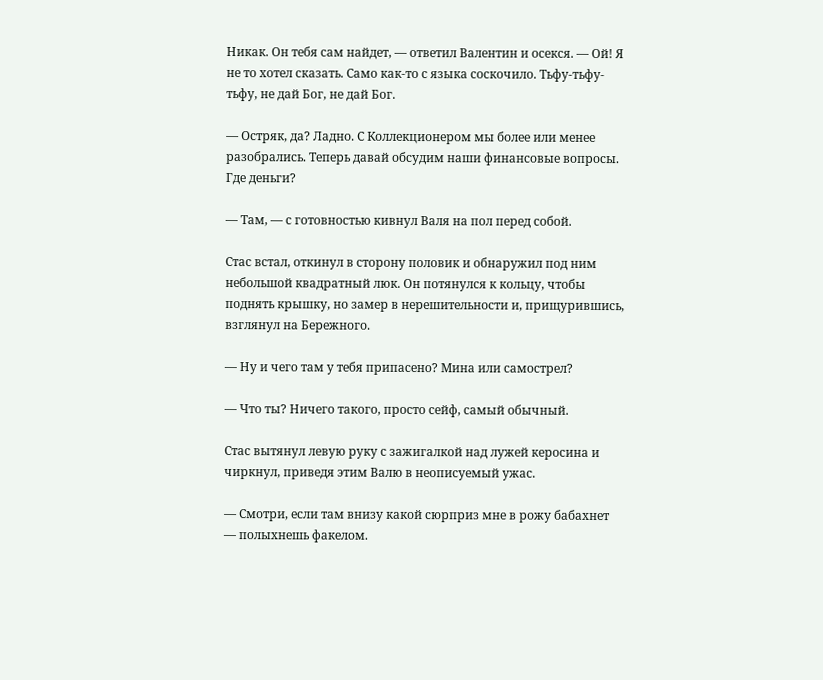Никак. Он тебя сам найдет, — ответил Валентин и осекся. — Ой! Я не то хотел сказать. Само как-то с языка соскочило. Тьфу-тьфу-тьфу, не дай Бог, не дай Бог.

— Остряк, да? Ладно. С Коллекционером мы более или менее разобрались. Теперь давай обсудим наши финансовые вопросы. Где деньги?

— Там, — с готовностью кивнул Валя на пол перед собой.

Стас встал, откинул в сторону половик и обнаружил под ним небольшой квадратный люк. Он потянулся к кольцу, чтобы поднять крышку, но замер в нерешительности и, прищурившись, взглянул на Бережного.

— Ну и чего там у тебя припасено? Мина или самострел?

— Что ты? Ничего такого, просто сейф, самый обычный.

Стас вытянул левую руку с зажигалкой над лужей керосина и чиркнул, приведя этим Валю в неописуемый ужас.

— Смотри, если там внизу какой сюрприз мне в рожу бабахнет — полыхнешь факелом.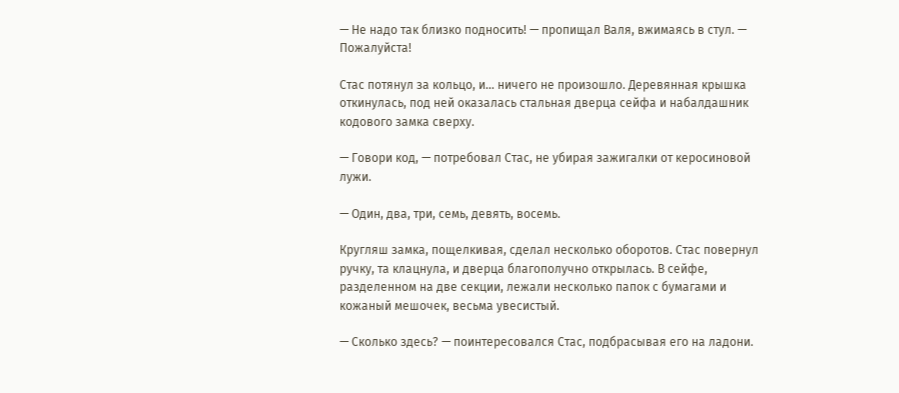— Не надо так близко подносить! — пропищал Валя, вжимаясь в стул. — Пожалуйста!

Стас потянул за кольцо, и… ничего не произошло. Деревянная крышка откинулась, под ней оказалась стальная дверца сейфа и набалдашник кодового замка сверху.

— Говори код, — потребовал Стас, не убирая зажигалки от керосиновой лужи.

— Один, два, три, семь, девять, восемь.

Кругляш замка, пощелкивая, сделал несколько оборотов. Стас повернул ручку, та клацнула, и дверца благополучно открылась. В сейфе, разделенном на две секции, лежали несколько папок с бумагами и кожаный мешочек, весьма увесистый.

— Сколько здесь? — поинтересовался Стас, подбрасывая его на ладони.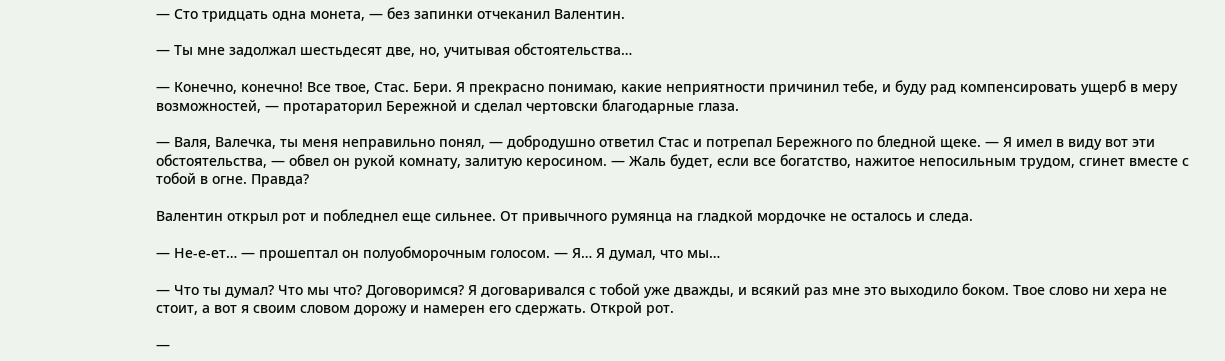— Сто тридцать одна монета, — без запинки отчеканил Валентин.

— Ты мне задолжал шестьдесят две, но, учитывая обстоятельства…

— Конечно, конечно! Все твое, Стас. Бери. Я прекрасно понимаю, какие неприятности причинил тебе, и буду рад компенсировать ущерб в меру возможностей, — протараторил Бережной и сделал чертовски благодарные глаза.

— Валя, Валечка, ты меня неправильно понял, — добродушно ответил Стас и потрепал Бережного по бледной щеке. — Я имел в виду вот эти обстоятельства, — обвел он рукой комнату, залитую керосином. — Жаль будет, если все богатство, нажитое непосильным трудом, сгинет вместе с тобой в огне. Правда?

Валентин открыл рот и побледнел еще сильнее. От привычного румянца на гладкой мордочке не осталось и следа.

— Не-е-ет… — прошептал он полуобморочным голосом. — Я… Я думал, что мы…

— Что ты думал? Что мы что? Договоримся? Я договаривался с тобой уже дважды, и всякий раз мне это выходило боком. Твое слово ни хера не стоит, а вот я своим словом дорожу и намерен его сдержать. Открой рот.

—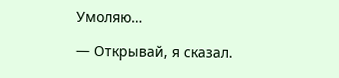Умоляю…

— Открывай, я сказал.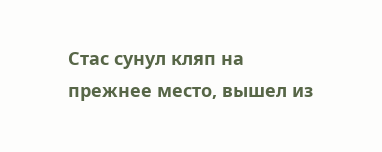Стас сунул кляп на прежнее место, вышел из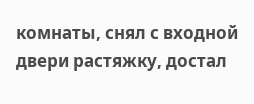комнаты, снял с входной двери растяжку, достал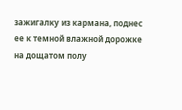зажигалку из кармана, поднес ее к темной влажной дорожке на дощатом полу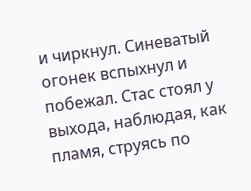и чиркнул. Синеватый огонек вспыхнул и побежал. Стас стоял у выхода, наблюдая, как пламя, струясь по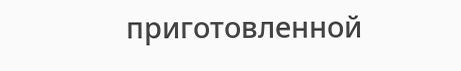приготовленной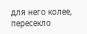для него колее, пересекло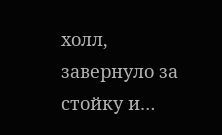холл, завернуло за стойку и…